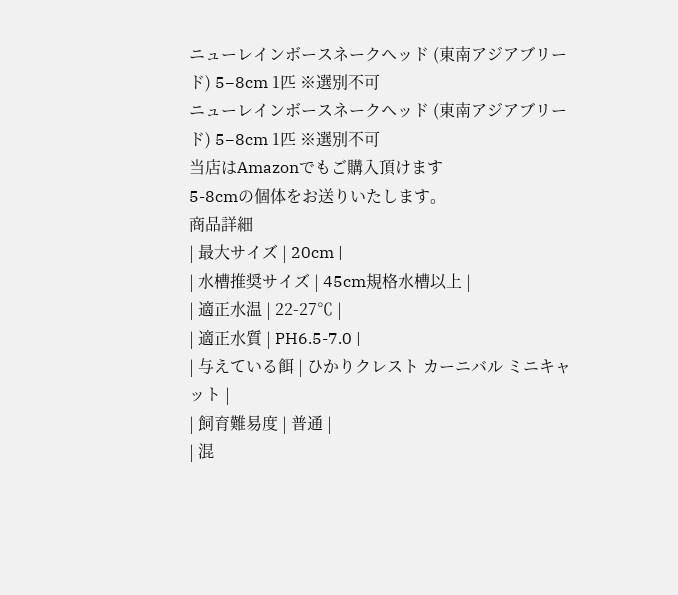ニューレインボースネークヘッド (東南アジアブリード) 5−8cm 1匹 ※選別不可
ニューレインボースネークヘッド (東南アジアブリード) 5−8cm 1匹 ※選別不可
当店はAmazonでもご購入頂けます
5-8cmの個体をお送りいたします。
商品詳細
| 最大サイズ | 20cm |
| 水槽推奨サイズ | 45cm規格水槽以上 |
| 適正水温 | 22-27℃ |
| 適正水質 | PH6.5-7.0 |
| 与えている餌 | ひかりクレスト カーニバル ミニキャット |
| 飼育難易度 | 普通 |
| 混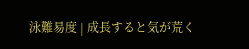泳難易度 | 成長すると気が荒く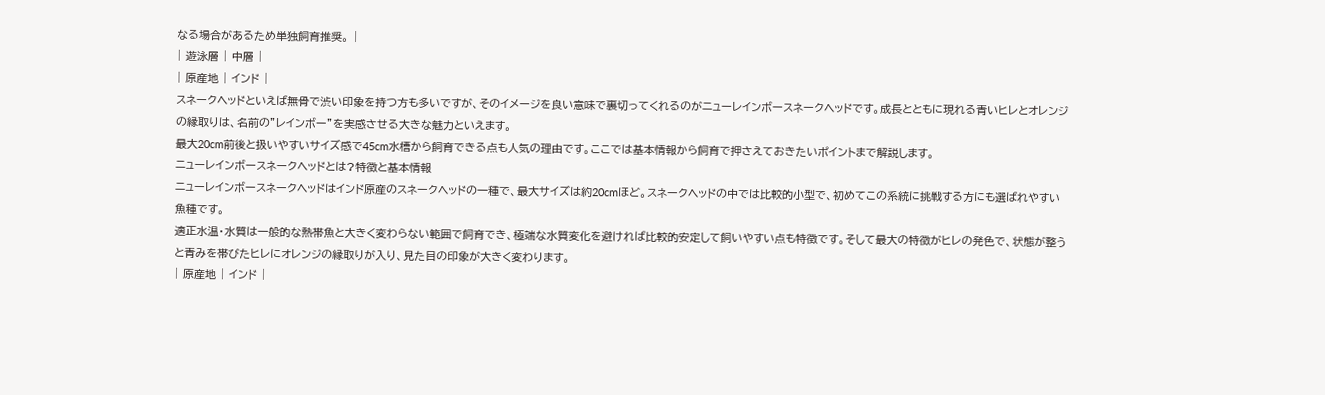なる場合があるため単独飼育推奨。 |
| 遊泳層 | 中層 |
| 原産地 | インド |
スネークヘッドといえば無骨で渋い印象を持つ方も多いですが、そのイメージを良い意味で裏切ってくれるのがニューレインボースネークヘッドです。成長とともに現れる青いヒレとオレンジの縁取りは、名前の”レインボー”を実感させる大きな魅力といえます。
最大20cm前後と扱いやすいサイズ感で45cm水槽から飼育できる点も人気の理由です。ここでは基本情報から飼育で押さえておきたいポイントまで解説します。
ニューレインボースネークヘッドとは?特徴と基本情報
ニューレインボースネークヘッドはインド原産のスネークヘッドの一種で、最大サイズは約20cmほど。スネークヘッドの中では比較的小型で、初めてこの系統に挑戦する方にも選ばれやすい魚種です。
適正水温・水質は一般的な熱帯魚と大きく変わらない範囲で飼育でき、極端な水質変化を避ければ比較的安定して飼いやすい点も特徴です。そして最大の特徴がヒレの発色で、状態が整うと青みを帯びたヒレにオレンジの縁取りが入り、見た目の印象が大きく変わります。
| 原産地 | インド |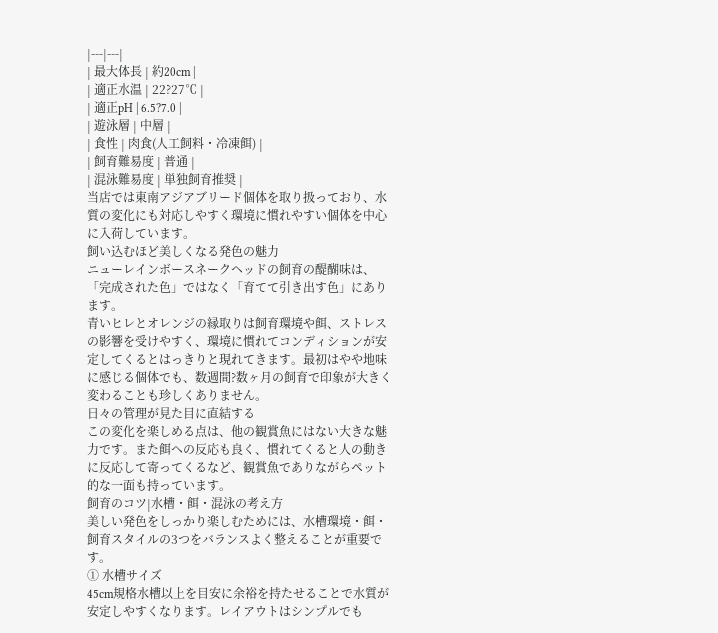|---|---|
| 最大体長 | 約20cm |
| 適正水温 | 22?27℃ |
| 適正pH | 6.5?7.0 |
| 遊泳層 | 中層 |
| 食性 | 肉食(人工飼料・冷凍餌) |
| 飼育難易度 | 普通 |
| 混泳難易度 | 単独飼育推奨 |
当店では東南アジアブリード個体を取り扱っており、水質の変化にも対応しやすく環境に慣れやすい個体を中心に入荷しています。
飼い込むほど美しくなる発色の魅力
ニューレインボースネークヘッドの飼育の醍醐味は、「完成された色」ではなく「育てて引き出す色」にあります。
青いヒレとオレンジの縁取りは飼育環境や餌、ストレスの影響を受けやすく、環境に慣れてコンディションが安定してくるとはっきりと現れてきます。最初はやや地味に感じる個体でも、数週間?数ヶ月の飼育で印象が大きく変わることも珍しくありません。
日々の管理が見た目に直結する
この変化を楽しめる点は、他の観賞魚にはない大きな魅力です。また餌への反応も良く、慣れてくると人の動きに反応して寄ってくるなど、観賞魚でありながらペット的な一面も持っています。
飼育のコツ|水槽・餌・混泳の考え方
美しい発色をしっかり楽しむためには、水槽環境・餌・飼育スタイルの3つをバランスよく整えることが重要です。
① 水槽サイズ
45cm規格水槽以上を目安に余裕を持たせることで水質が安定しやすくなります。レイアウトはシンプルでも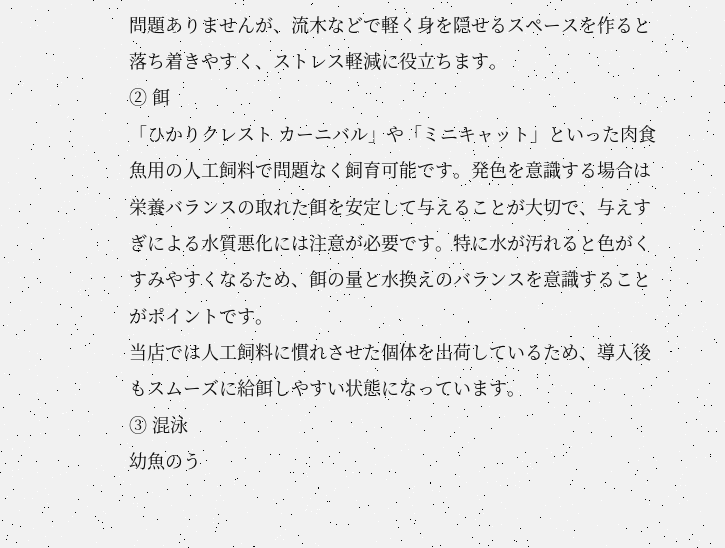問題ありませんが、流木などで軽く身を隠せるスペースを作ると落ち着きやすく、ストレス軽減に役立ちます。
② 餌
「ひかりクレスト カーニバル」や「ミニキャット」といった肉食魚用の人工飼料で問題なく飼育可能です。発色を意識する場合は栄養バランスの取れた餌を安定して与えることが大切で、与えすぎによる水質悪化には注意が必要です。特に水が汚れると色がくすみやすくなるため、餌の量と水換えのバランスを意識することがポイントです。
当店では人工飼料に慣れさせた個体を出荷しているため、導入後もスムーズに給餌しやすい状態になっています。
③ 混泳
幼魚のう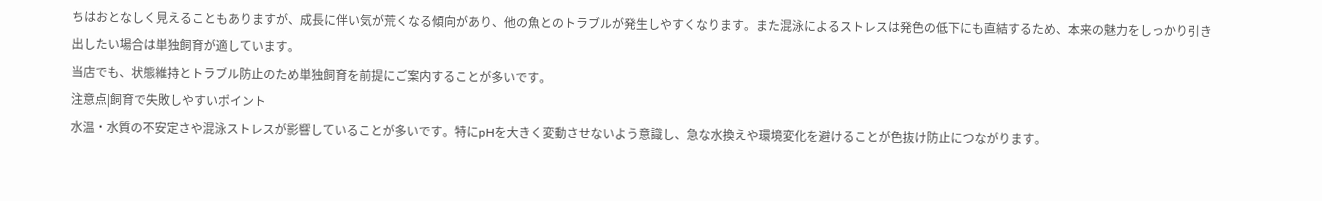ちはおとなしく見えることもありますが、成長に伴い気が荒くなる傾向があり、他の魚とのトラブルが発生しやすくなります。また混泳によるストレスは発色の低下にも直結するため、本来の魅力をしっかり引き出したい場合は単独飼育が適しています。
当店でも、状態維持とトラブル防止のため単独飼育を前提にご案内することが多いです。
注意点|飼育で失敗しやすいポイント
水温・水質の不安定さや混泳ストレスが影響していることが多いです。特にpHを大きく変動させないよう意識し、急な水換えや環境変化を避けることが色抜け防止につながります。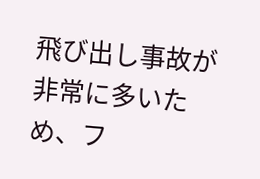飛び出し事故が非常に多いため、フ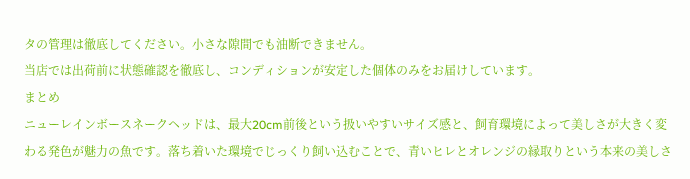タの管理は徹底してください。小さな隙間でも油断できません。
当店では出荷前に状態確認を徹底し、コンディションが安定した個体のみをお届けしています。
まとめ
ニューレインボースネークヘッドは、最大20cm前後という扱いやすいサイズ感と、飼育環境によって美しさが大きく変わる発色が魅力の魚です。落ち着いた環境でじっくり飼い込むことで、青いヒレとオレンジの縁取りという本来の美しさ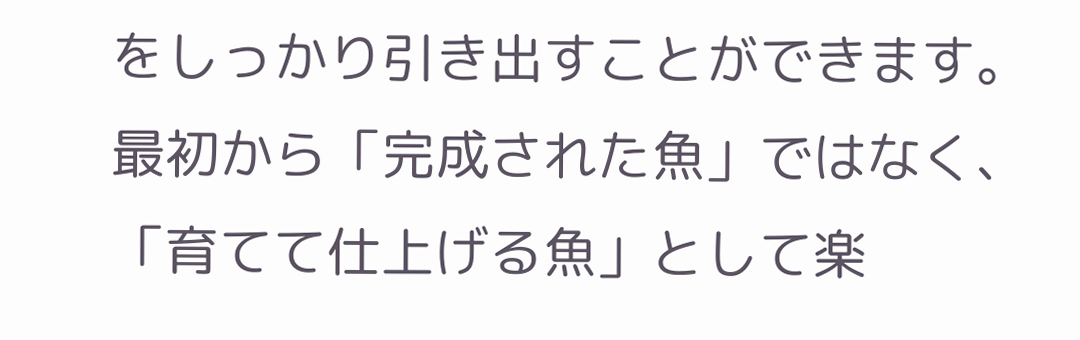をしっかり引き出すことができます。
最初から「完成された魚」ではなく、「育てて仕上げる魚」として楽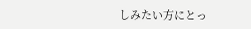しみたい方にとっ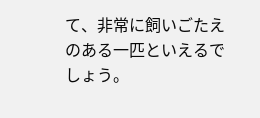て、非常に飼いごたえのある一匹といえるでしょう。